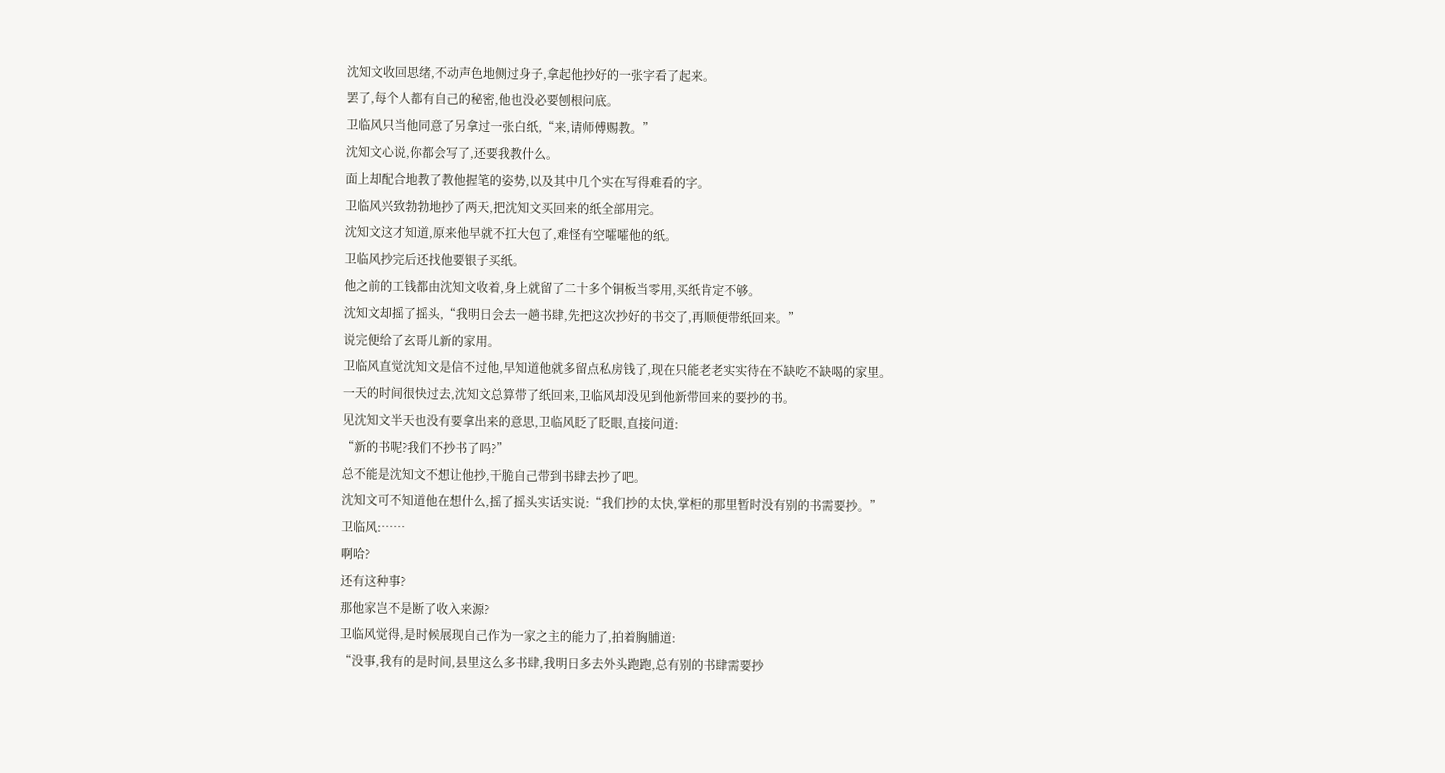沈知文收回思绪,不动声色地侧过身子,拿起他抄好的一张字看了起来。
罢了,每个人都有自己的秘密,他也没必要刨根问底。
卫临风只当他同意了另拿过一张白纸,“来,请师傅赐教。”
沈知文心说,你都会写了,还要我教什么。
面上却配合地教了教他握笔的姿势,以及其中几个实在写得难看的字。
卫临风兴致勃勃地抄了两天,把沈知文买回来的纸全部用完。
沈知文这才知道,原来他早就不扛大包了,难怪有空嚯嚯他的纸。
卫临风抄完后还找他要银子买纸。
他之前的工钱都由沈知文收着,身上就留了二十多个铜板当零用,买纸肯定不够。
沈知文却摇了摇头,“我明日会去一趟书肆,先把这次抄好的书交了,再顺便带纸回来。”
说完便给了玄哥儿新的家用。
卫临风直觉沈知文是信不过他,早知道他就多留点私房钱了,现在只能老老实实待在不缺吃不缺喝的家里。
一天的时间很快过去,沈知文总算带了纸回来,卫临风却没见到他新带回来的要抄的书。
见沈知文半天也没有要拿出来的意思,卫临风眨了眨眼,直接问道:
“新的书呢?我们不抄书了吗?”
总不能是沈知文不想让他抄,干脆自己带到书肆去抄了吧。
沈知文可不知道他在想什么,摇了摇头实话实说:“我们抄的太快,掌柜的那里暂时没有别的书需要抄。”
卫临风:……
啊哈?
还有这种事?
那他家岂不是断了收入来源?
卫临风觉得,是时候展现自己作为一家之主的能力了,拍着胸脯道:
“没事,我有的是时间,县里这么多书肆,我明日多去外头跑跑,总有别的书肆需要抄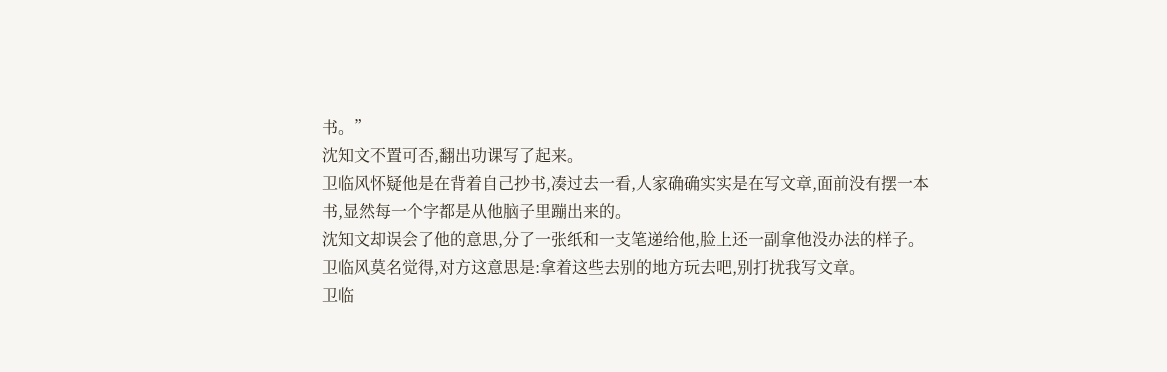书。”
沈知文不置可否,翻出功课写了起来。
卫临风怀疑他是在背着自己抄书,凑过去一看,人家确确实实是在写文章,面前没有摆一本书,显然每一个字都是从他脑子里蹦出来的。
沈知文却误会了他的意思,分了一张纸和一支笔递给他,脸上还一副拿他没办法的样子。
卫临风莫名觉得,对方这意思是:拿着这些去别的地方玩去吧,别打扰我写文章。
卫临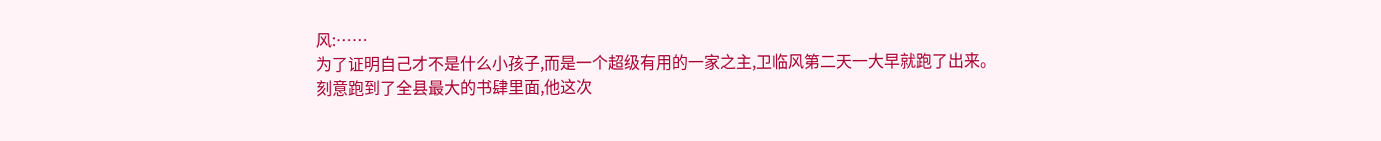风:……
为了证明自己才不是什么小孩子,而是一个超级有用的一家之主,卫临风第二天一大早就跑了出来。
刻意跑到了全县最大的书肆里面,他这次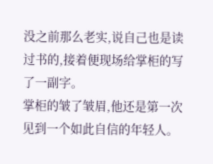没之前那么老实,说自己也是读过书的,接着便现场给掌柜的写了一副字。
掌柜的皱了皱眉,他还是第一次见到一个如此自信的年轻人。